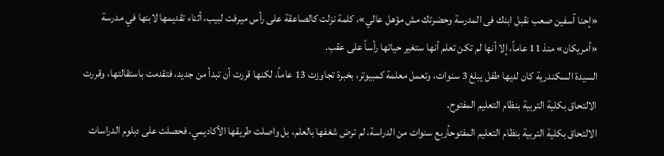«إحنا آسفين صعب نقبل ابنك فى المدرسة وحضرتك مش مؤهل عالي»، كلمة نزلت كالصاعقة على رأس ميرفت لبيب، أثناء تقديمها لابنها في مدرسة «أمريكان» منذ 11 عاماً، إلا أنها لم تكن تعلم أنها ستغير حياتها رأساً على عقب.
السيدة السكندرية كان لديها طفل يبلغ 3 سنوات، وتعمل معلمة كمبيوتر، بخبرة تجاوزت 13 عاماً، لكنها قررت أن تبدأ من جديد، فتقدمت باستقالتها، وقررت الالتحاق بكلية التربية بنظام التعليم المفتوح.
الالتحاق بكلية التربية بنظام التعليم المفتوحأربع سنوات من الدراسة، لم ترض شغفها بالعلم، بل واصلت طريقها الأكاديمي، فحصلت على دبلوم الدراسات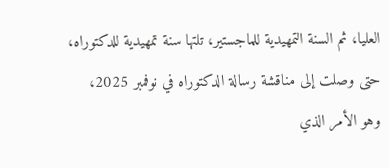العليا، ثم السنة التمهيدية للماجستير، تلتها سنة تمهيدية للدكتوراه، حتى وصلت إلى مناقشة رسالة الدكتوراه في نوفمبر 2025، وهو الأمر الذي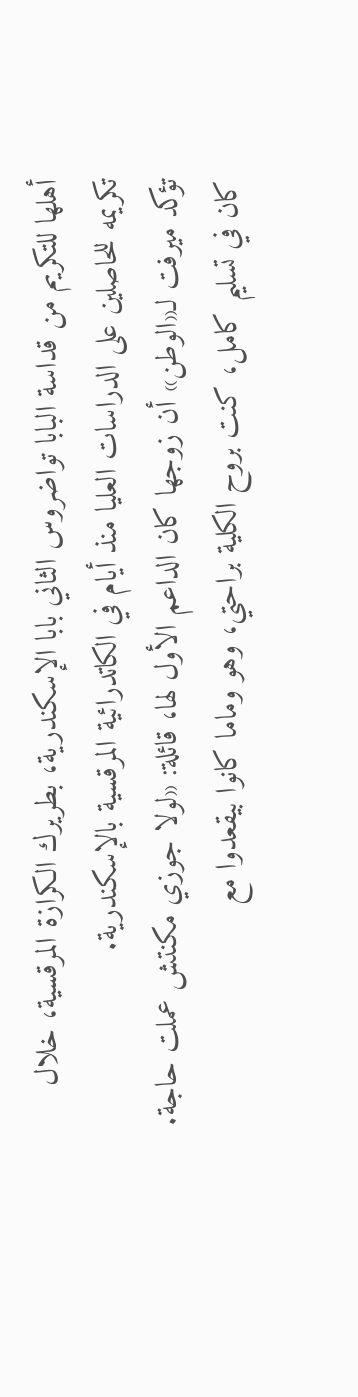أهلها للتكريم من قداسة البابا تواضروس الثاني بابا الإسكندرية، بطريرك الكرازة المرقسية، خلال تكريمه للحاصلين على الدراسات العليا منذ أيام في الكاتدرائية المرقسية بالإسكندرية.
تؤكد ميرفت لـ«الوطن» أن زوجها كان الداعم الأول لها، قائلة: «لولا جوزي مكنتش عملت حاجة.
كان في تسليم كامل، كنت بروح الكلية براحتي، وهو وماما كانوا بيقعدوا مع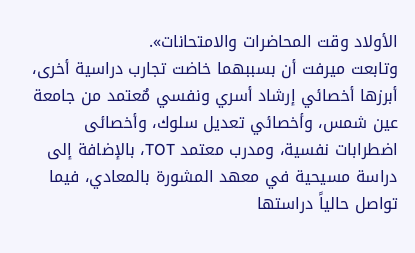الأولاد وقت المحاضرات والامتحانات».
وتابعت ميرفت أن بسببهما خاضت تجارب دراسية أخرى، أبرزها أخصائي إرشاد أسري ونفسي مٌعتمد من جامعة عين شمس، وأخصائي تعديل سلوك، وأخصائى اضطرابات نفسية، ومدرب معتمد TOT، بالإضافة إلى دراسة مسيحية في معهد المشورة بالمعادي، فيما تواصل حالياً دراستها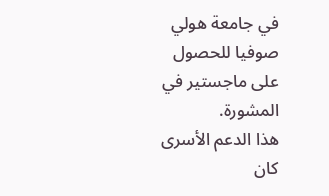في جامعة هولي صوفيا للحصول على ماجستير في المشورة.
هذا الدعم الأسرى كان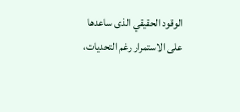الوقود الحقيقي الذى ساعدها على الاستمرار رغم التحديات،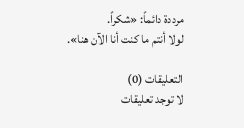مرددة دائماً: «شكراً.
لولا أنتم ما كنت أنا الآن هنا».

التعليقات (0)
لا توجد تعليقات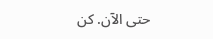حتى الآن. كن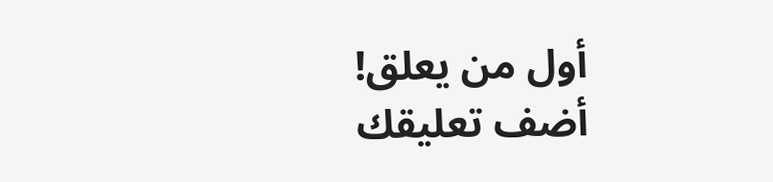أول من يعلق!
أضف تعليقك